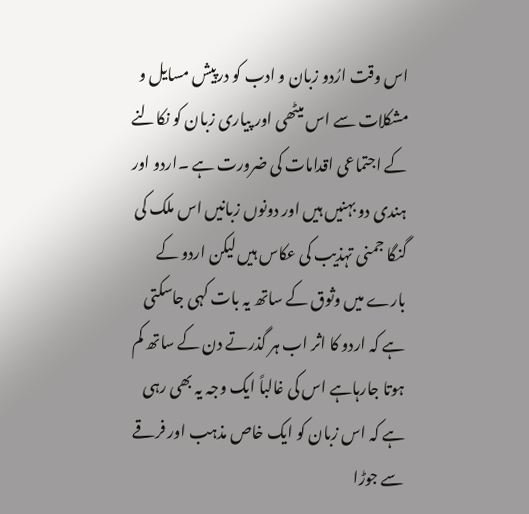اس وقت ارُدو زبان و ادب کو درپیش مسایل و مشکلات سے اس میٹھی اور پیاری زبان کو نکالنے کے اجتماعی اقدامات کی ضرورت ہے ۔اردو اور ہندی دو بہنیں ہیں اور دونوں زبانیں اس ملک کی گنگا جمنی تہذیب کی عکاس ہیں لیکن اردو کے بارے میں وثوق کے ساتھ یہ بات کہی جاسکتی ہے کہ اردو کا اثر اب ہر گذرتے دن کے ساتھ کم ہوتا جارہاہے اس کی غالباً ایک وجہ یہ بھی رہی ہے کہ اس زبان کو ایک خاص مذہب اور فرقے سے جوڑا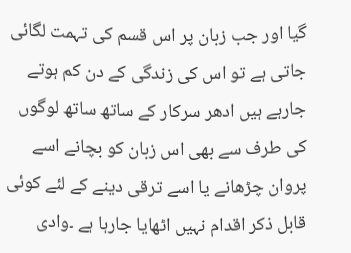گیا اور جب زبان پر اس قسم کی تہمت لگائی جاتی ہے تو اس کی زندگی کے دن کم ہوتے جارہے ہیں ادھر سرکار کے ساتھ ساتھ لوگوں کی طرف سے بھی اس زبان کو بچانے اسے پروان چڑھانے یا اسے ترقی دینے کے لئے کوئی قابل ذکر اقدام نہیں اٹھایا جارہا ہے ۔وادی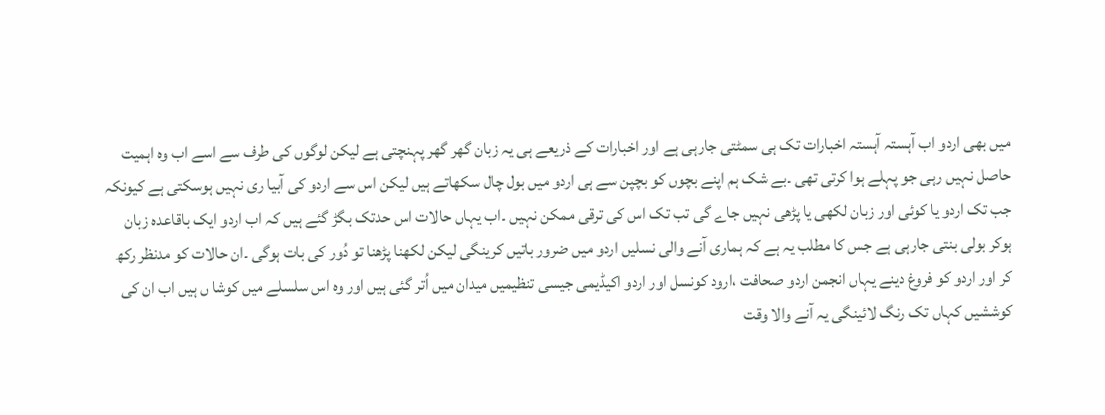میں بھی اردو اب آہستہ آہستہ اخبارات تک ہی سمٹتی جارہی ہے اور اخبارات کے ذریعے ہی یہ زبان گھر گھر پہنچتی ہے لیکن لوگوں کی طرف سے اسے اب وہ اہمیت حاصل نہیں رہی جو پہلے ہوا کرتی تھی ۔بے شک ہم اپنے بچوں کو بچپن سے ہی اردو میں بول چال سکھاتے ہیں لیکن اس سے اردو کی آبیا ری نہیں ہوسکتی ہے کیونکہ جب تک اردو یا کوئی اور زبان لکھی یا پڑھی نہیں جاے گی تب تک اس کی ترقی ممکن نہیں ۔اب یہاں حالات اس حدتک بگڑ گئے ہیں کہ اب اردو ایک باقاعدہ زبان ہوکر بولی بنتی جارہی ہے جس کا مطلب یہ ہے کہ ہماری آنے والی نسلیں اردو میں ضرور باتیں کرینگی لیکن لکھنا پڑھنا تو دُور کی بات ہوگی ۔ان حالات کو مدنظر رکھ کر اور اردو کو فروغ دینے یہاں انجمن اردو صحافت ،ارود کونسل اور اردو اکیڈیمی جیسی تنظیمیں میدان میں اُتر گئی ہیں اور وہ اس سلسلے میں کوشا ں ہیں اب ان کی کوششیں کہاں تک رنگ لائینگی یہ آنے والا وقت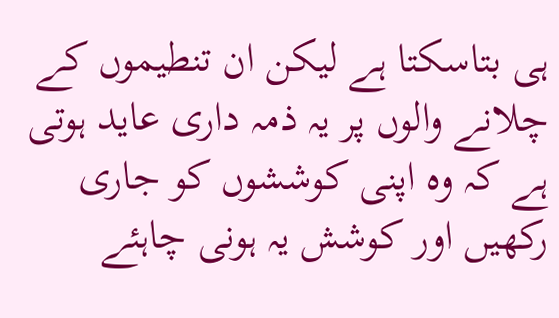ہی بتاسکتا ہے لیکن ان تنطیموں کے چلانے والوں پر یہ ذمہ داری عاید ہوتی ہے کہ وہ اپنی کوششوں کو جاری رکھیں اور کوشش یہ ہونی چاہئے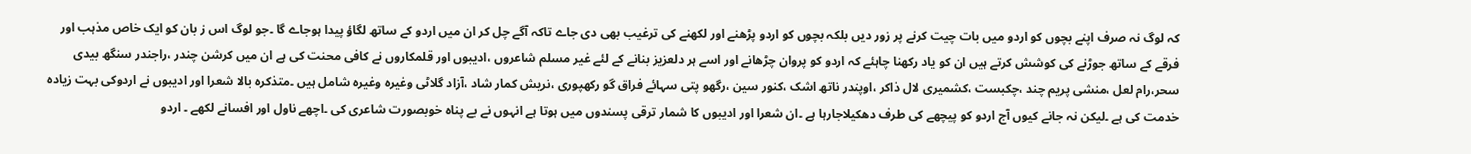کہ لوگ نہ صرف اپنے بچوں کو اردو میں بات چیت کرنے پر زور دیں بلکہ بچوں کو اردو پڑھنے اور لکھنے کی ترغیب بھی دی جاے تاکہ آگے چل کر ان میں اردو کے ساتھ لگاؤ پیدا ہوجاے گا ۔جو لوگ اس ز بان کو ایک خاص مذہب اور فرقے کے ساتھ جوڑنے کی کوشش کرتے ہیں ان کو یاد رکھنا چاہئے کہ اردو کو پروان چڑھانے اور اسے ہر دلعزیز بنانے کے لئے غیر مسلم شاعروں ،ادیبوں اور قلمکاروں نے کافی محنت کی ہے ان میں کرشن چندر ،راجندر سنگھ بیدی سحر،رام لعل ،منشی پریم چند ،چکبست ،کشمیری لال ذاکر ،اوپندر ناتھ اشک ،کنور سین ،رگھو پتی سہائے فراق گو رکھپوری ،نریش کمار شاد ،آزاد گلاٹی وغیرہ وغیرہ شامل ہیں ۔متذکرہ بالا شعرا اور ادیبوں نے اردوکی بہت زیادہ خدمت کی ہے ۔لیکن نہ جانے کیوں آج اردو کو پیچھے کی طرف دھکیلاجارہا ہے ۔ان شعرا اور ادیبوں کا شمار ترقی پسندوں میں ہوتا ہے انہوں نے بے پناہ خوبصورت شاعری کی ۔اچھے ناول اور افسانے لکھے ۔ اردو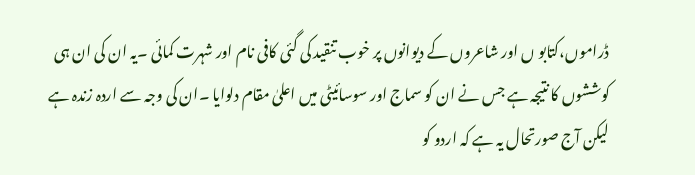ڈراموں،کتابو ں اور شاعروں کے دیوانوں پر خوب تنقید کی گئی کافی نام اور شہرت کمائی ۔یہ ان کی ان ہی کوششوں کا نتیجہ ہے جس نے ان کو سماج اور سوسائیٹی میں اعلیٰ مقام دلوایا ۔ان کی وجہ سے اردہ زندہ ہے لیکن آج صورتحال یہ ہے کہ اردو کو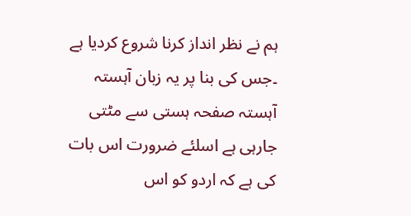ہم نے نظر انداز کرنا شروع کردیا ہے ۔جس کی بنا پر یہ زبان آہستہ آہستہ صفحہ ہستی سے مٹتی جارہی ہے اسلئے ضرورت اس بات کی ہے کہ اردو کو اس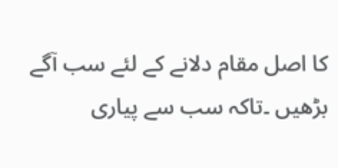کا اصل مقام دلانے کے لئے سب آگے بڑھیں ۔تاکہ سب سے پیاری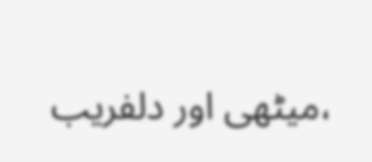،میٹھی اور دلفریب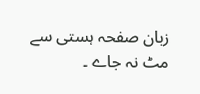زبان صفحہ ہستی سے مٹ نہ جاے ۔